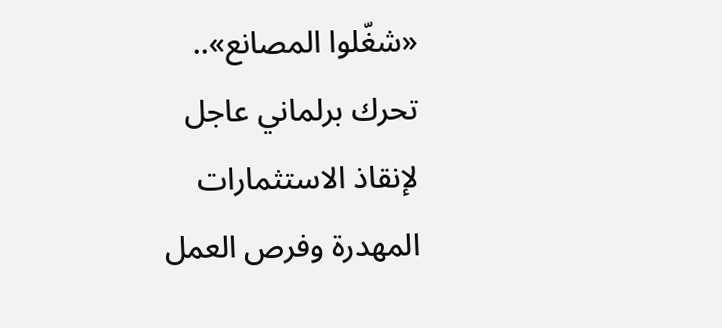«شغّلوا المصانع».. تحرك برلماني عاجل لإنقاذ الاستثمارات المهدرة وفرص العمل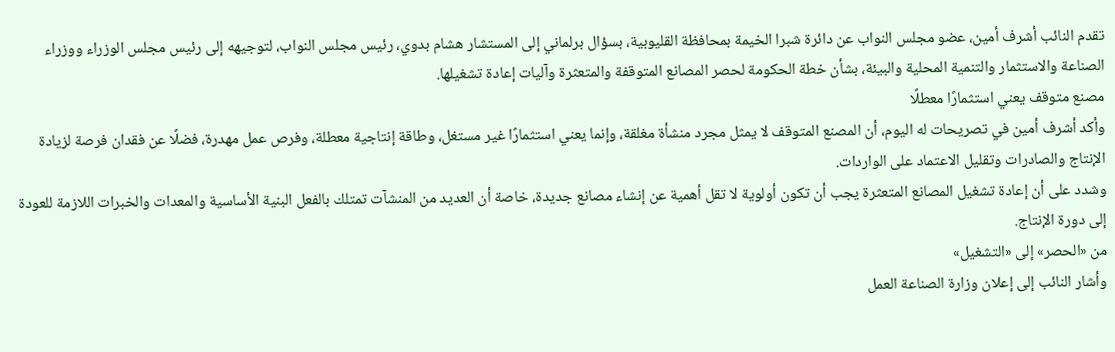تقدم النائب أشرف أمين، عضو مجلس النواب عن دائرة شبرا الخيمة بمحافظة القليوبية، بسؤال برلماني إلى المستشار هشام بدوي، رئيس مجلس النواب، لتوجيهه إلى رئيس مجلس الوزراء ووزراء الصناعة والاستثمار والتنمية المحلية والبيئة، بشأن خطة الحكومة لحصر المصانع المتوقفة والمتعثرة وآليات إعادة تشغيلها.
مصنع متوقف يعني استثمارًا معطلًا
وأكد أشرف أمين في تصريحات له اليوم، أن المصنع المتوقف لا يمثل مجرد منشأة مغلقة، وإنما يعني استثمارًا غير مستغل، وطاقة إنتاجية معطلة، وفرص عمل مهدرة، فضلًا عن فقدان فرصة لزيادة الإنتاج والصادرات وتقليل الاعتماد على الواردات.
وشدد على أن إعادة تشغيل المصانع المتعثرة يجب أن تكون أولوية لا تقل أهمية عن إنشاء مصانع جديدة، خاصة أن العديد من المنشآت تمتلك بالفعل البنية الأساسية والمعدات والخبرات اللازمة للعودة إلى دورة الإنتاج.
من «الحصر» إلى «التشغيل»
وأشار النائب إلى إعلان وزارة الصناعة العمل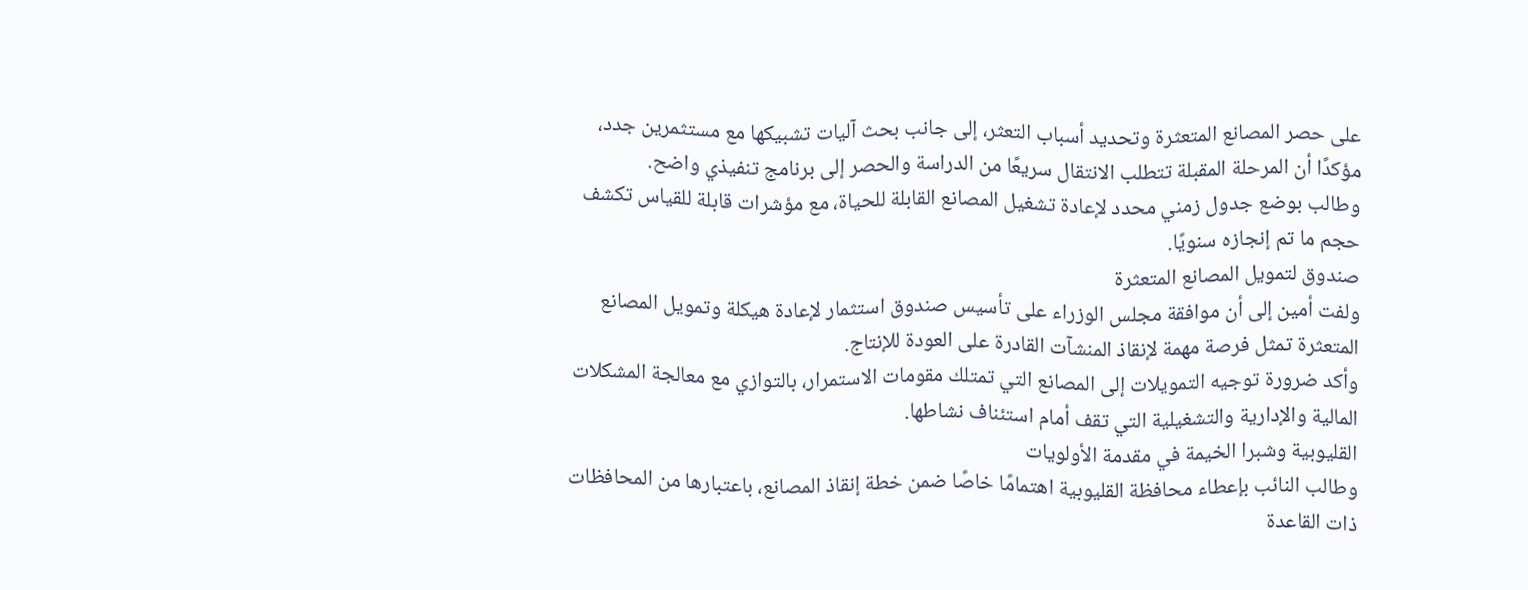على حصر المصانع المتعثرة وتحديد أسباب التعثر، إلى جانب بحث آليات تشبيكها مع مستثمرين جدد، مؤكدًا أن المرحلة المقبلة تتطلب الانتقال سريعًا من الدراسة والحصر إلى برنامج تنفيذي واضح.
وطالب بوضع جدول زمني محدد لإعادة تشغيل المصانع القابلة للحياة، مع مؤشرات قابلة للقياس تكشف حجم ما تم إنجازه سنويًا.
صندوق لتمويل المصانع المتعثرة
ولفت أمين إلى أن موافقة مجلس الوزراء على تأسيس صندوق استثمار لإعادة هيكلة وتمويل المصانع المتعثرة تمثل فرصة مهمة لإنقاذ المنشآت القادرة على العودة للإنتاج.
وأكد ضرورة توجيه التمويلات إلى المصانع التي تمتلك مقومات الاستمرار، بالتوازي مع معالجة المشكلات المالية والإدارية والتشغيلية التي تقف أمام استئناف نشاطها.
القليوبية وشبرا الخيمة في مقدمة الأولويات
وطالب النائب بإعطاء محافظة القليوبية اهتمامًا خاصًا ضمن خطة إنقاذ المصانع، باعتبارها من المحافظات ذات القاعدة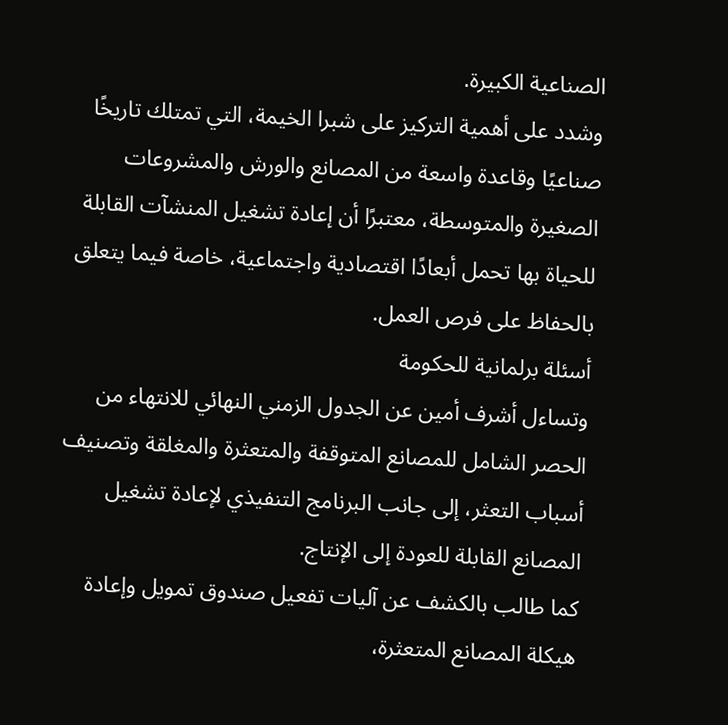الصناعية الكبيرة.
وشدد على أهمية التركيز على شبرا الخيمة، التي تمتلك تاريخًا صناعيًا وقاعدة واسعة من المصانع والورش والمشروعات الصغيرة والمتوسطة، معتبرًا أن إعادة تشغيل المنشآت القابلة للحياة بها تحمل أبعادًا اقتصادية واجتماعية، خاصة فيما يتعلق بالحفاظ على فرص العمل.
أسئلة برلمانية للحكومة
وتساءل أشرف أمين عن الجدول الزمني النهائي للانتهاء من الحصر الشامل للمصانع المتوقفة والمتعثرة والمغلقة وتصنيف أسباب التعثر، إلى جانب البرنامج التنفيذي لإعادة تشغيل المصانع القابلة للعودة إلى الإنتاج.
كما طالب بالكشف عن آليات تفعيل صندوق تمويل وإعادة هيكلة المصانع المتعثرة،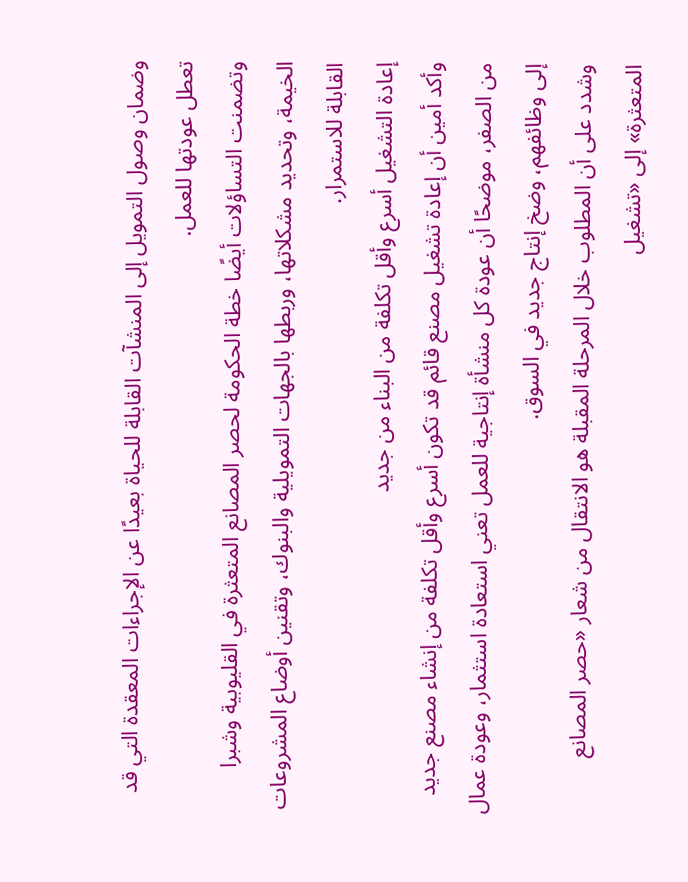وضمان وصول التمويل إلى المنشآت القابلة للحياة بعيدًا عن الإجراءات المعقدة التي قد تعطل عودتها للعمل.
وتضمنت التساؤلات أيضًا خطة الحكومة لحصر المصانع المتعثرة في القليوبية وشبرا الخيمة، وتحديد مشكلاتها، وربطها بالجهات التمويلية والبنوك، وتقنين أوضاع المشروعات القابلة للاستمرار.
إعادة التشغيل أسرع وأقل تكلفة من البناء من جديد
وأكد أمين أن إعادة تشغيل مصنع قائم قد تكون أسرع وأقل تكلفة من إنشاء مصنع جديد من الصفر، موضحًا أن عودة كل منشأة إنتاجية للعمل تعني استعادة استثمار، وعودة عمال إلى وظائفهم، وضخ إنتاج جديد في السوق.
وشدد على أن المطلوب خلال المرحلة المقبلة هو الانتقال من شعار «حصر المصانع المتعثرة» إلى «تشغيل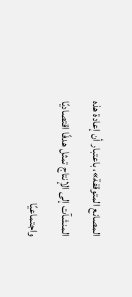المصانع المتوقفة»، باعتبار أن إعادة هذه المنشآت إلى الإنتاج تمثل هدفًا اقتصاديًا واجتماعيًا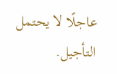عاجلًا لا يحتمل التأجيل.